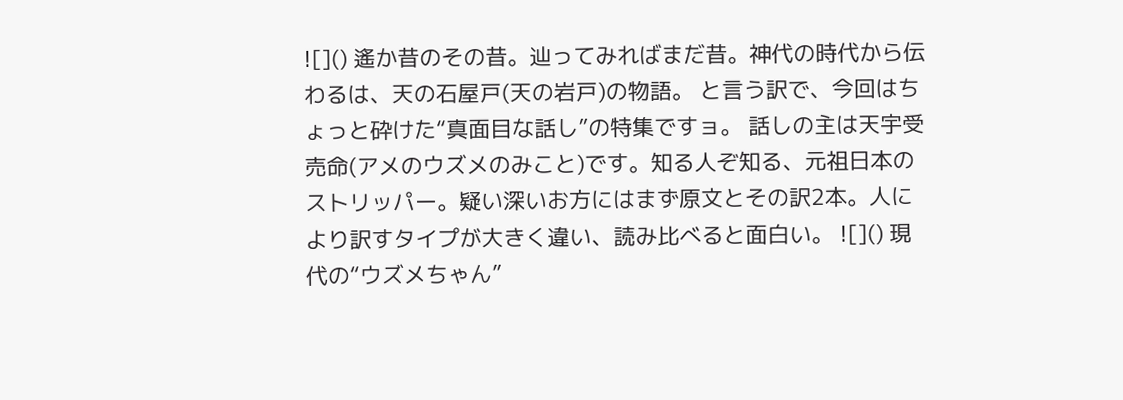![]() 遙か昔のその昔。辿ってみればまだ昔。神代の時代から伝わるは、天の石屋戸(天の岩戸)の物語。 と言う訳で、今回はちょっと砕けた“真面目な話し”の特集ですョ。 話しの主は天宇受売命(アメのウズメのみこと)です。知る人ぞ知る、元祖日本のストリッパー。疑い深いお方にはまず原文とその訳2本。人により訳すタイプが大きく違い、読み比べると面白い。 ![]() 現代の“ウズメちゃん”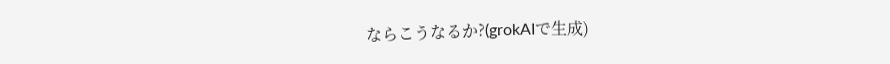ならこうなるか?(grokAIで生成)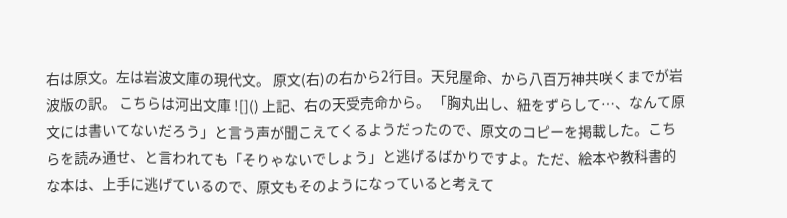右は原文。左は岩波文庫の現代文。 原文(右)の右から2行目。天兒屋命、から八百万神共咲くまでが岩波版の訳。 こちらは河出文庫 ![]() 上記、右の天受売命から。 「胸丸出し、紐をずらして…、なんて原文には書いてないだろう」と言う声が聞こえてくるようだったので、原文のコピーを掲載した。こちらを読み通せ、と言われても「そりゃないでしょう」と逃げるばかりですよ。ただ、絵本や教科書的な本は、上手に逃げているので、原文もそのようになっていると考えて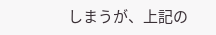しまうが、上記の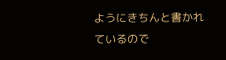ようにきちんと書かれているので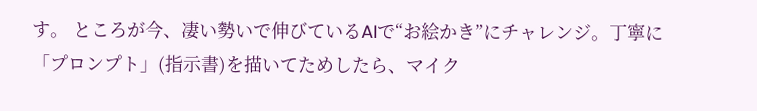す。 ところが今、凄い勢いで伸びているAIで“お絵かき”にチャレンジ。丁寧に「プロンプト」(指示書)を描いてためしたら、マイク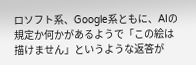ロソフト系、Google系ともに、AIの規定か何かがあるようで「この絵は描けません」というような返答が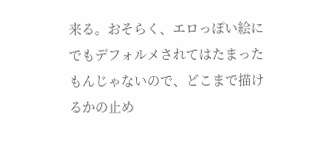来る。おそらく、エロっぽい絵にでもデフォルメされてはたまったもんじゃないので、どこまで描けるかの止め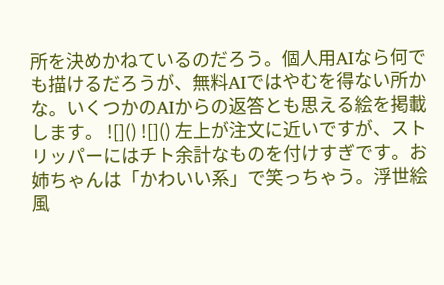所を決めかねているのだろう。個人用AIなら何でも描けるだろうが、無料AIではやむを得ない所かな。いくつかのAIからの返答とも思える絵を掲載します。 ![]() ![]() 左上が注文に近いですが、ストリッパーにはチト余計なものを付けすぎです。お姉ちゃんは「かわいい系」で笑っちゃう。浮世絵風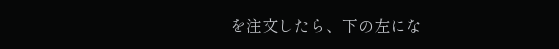を注文したら、下の左にな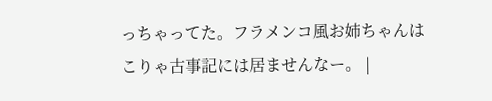っちゃってた。フラメンコ風お姉ちゃんはこりゃ古事記には居ませんなー。 |